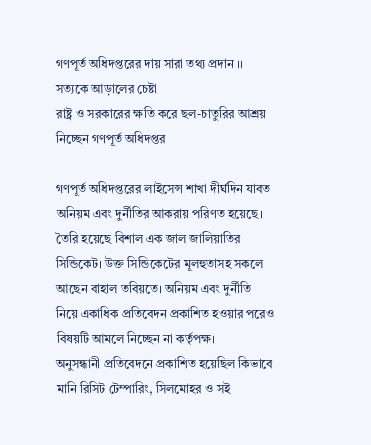গণপূর্ত অধিদপ্তরের দায় সারা তথ্য প্রদান ।। সত্যকে আড়ালের চেষ্টা
রাষ্ট্র ও সরকারের ক্ষতি করে ছল-চাতুরির আশ্রয় নিচ্ছেন গণপূর্ত অধিদপ্তর

গণপূর্ত অধিদপ্তরের লাইসেন্স শাখা দীর্ঘদিন যাবত অনিয়ম এবং দুর্নীতির আকরায় পরিণত হয়েছে। তৈরি হয়েছে বিশাল এক জাল জালিয়াতির সিন্ডিকেট। উক্ত সিন্ডিকেটের মূলহুতাসহ সকলে আছেন বাহাল তবিয়তে। অনিয়ম এবং দুর্নীতি নিয়ে একাধিক প্রতিবেদন প্রকাশিত হওয়ার পরেও বিষয়টি আমলে নিচ্ছেন না কর্তৃপক্ষ।
অনুসন্ধানী প্রতিবেদনে প্রকাশিত হয়েছিল কিভাবে মানি রিসিট টেম্পারিং, সিলমোহর ও সই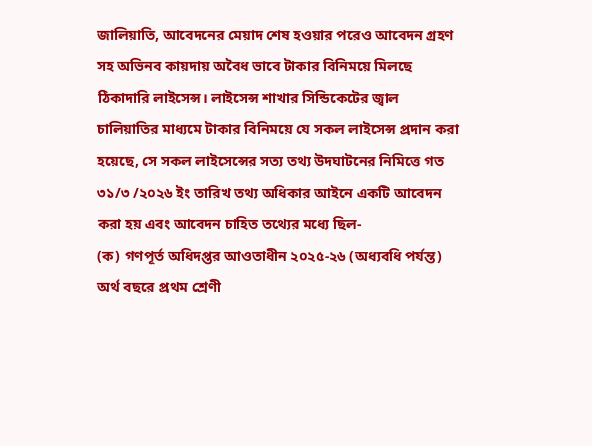জালিয়াতি, আবেদনের মেয়াদ শেষ হওয়ার পরেও আবেদন গ্রহণ সহ অভিনব কায়দায় অবৈধ ভাবে টাকার বিনিময়ে মিলছে ঠিকাদারি লাইসেন্স। লাইসেন্স শাখার সিন্ডিকেটের জ্বাল চালিয়াতির মাধ্যমে টাকার বিনিময়ে যে সকল লাইসেন্স প্রদান করা হয়েছে, সে সকল লাইসেন্সের সত্য তথ্য উদঘাটনের নিমিত্তে গত ৩১/৩ /২০২৬ ইং তারিখ তথ্য অধিকার আইনে একটি আবেদন করা হয় এবং আবেদন চাহিত তথ্যের মধ্যে ছিল-
(ক) গণপূর্ত অধিদপ্তর আওতাধীন ২০২৫-২৬ (অধ্যবধি পর্যন্ত) অর্থ বছরে প্রথম শ্রেণী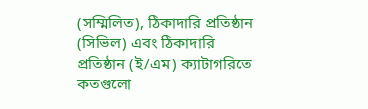(সম্মিলিত), ঠিকাদারি প্রতিষ্ঠান (সিভিল) এবং ঠিকাদারি প্রতিষ্ঠান (ই/এম) ক্যাটাগরিতে কতগুলো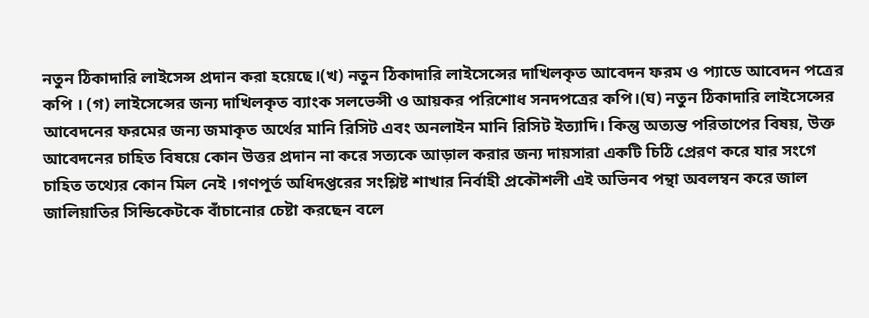নতুন ঠিকাদারি লাইসেন্স প্রদান করা হয়েছে।(খ) নতুন ঠিকাদারি লাইসেন্সের দাখিলকৃত আবেদন ফরম ও প্যাডে আবেদন পত্রের কপি । (গ) লাইসেন্সের জন্য দাখিলকৃত ব্যাংক সলভেন্সী ও আয়কর পরিশোধ সনদপত্রের কপি।(ঘ) নতুন ঠিকাদারি লাইসেন্সের আবেদনের ফরমের জন্য জমাকৃত অর্থের মানি রিসিট এবং অনলাইন মানি রিসিট ইত্যাদি। কিন্তু অত্যন্ত পরিতাপের বিষয়, উক্ত আবেদনের চাহিত বিষয়ে কোন উত্তর প্রদান না করে সত্যকে আড়াল করার জন্য দায়সারা একটি চিঠি প্রেরণ করে যার সংগে চাহিত তথ্যের কোন মিল নেই ।গণপূর্ত অধিদপ্তরের সংশ্লিষ্ট শাখার নির্বাহী প্রকৌশলী এই অভিনব পন্থা অবলম্বন করে জাল জালিয়াতির সিন্ডিকেটকে বাঁচানোর চেষ্টা করছেন বলে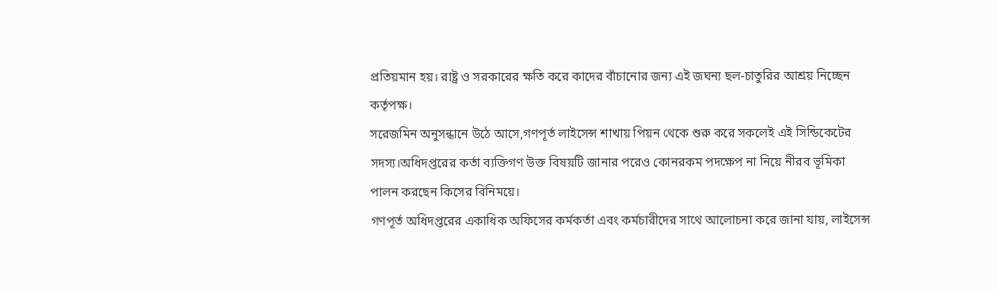প্রতিয়মান হয়। রাষ্ট্র ও সরকারের ক্ষতি করে কাদের বাঁচানোর জন্য এই জঘন্য ছল-চাতুরির আশ্রয় নিচ্ছেন কর্তৃপক্ষ।
সরেজমিন অনুসন্ধানে উঠে আসে,গণপূর্ত লাইসেন্স শাখায় পিয়ন থেকে শুরু করে সকলেই এই সিন্ডিকেটের সদস্য।অধিদপ্তরের কর্তা ব্যক্তিগণ উক্ত বিষয়টি জানার পরেও কোনরকম পদক্ষেপ না নিয়ে নীরব ভূমিকা পালন করছেন কিসের বিনিময়ে।
গণপূর্ত অধিদপ্তরের একাধিক অফিসের কর্মকর্তা এবং কর্মচারীদের সাথে আলোচনা করে জানা যায়, লাইসেন্স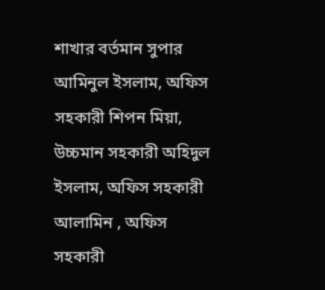শাখার বর্তমান সুপার আমিনুল ইসলাম, অফিস সহকারী শিপন মিয়া, উচ্চমান সহকারী অহিদুল ইসলাম, অফিস সহকারী আলামিন , অফিস সহকারী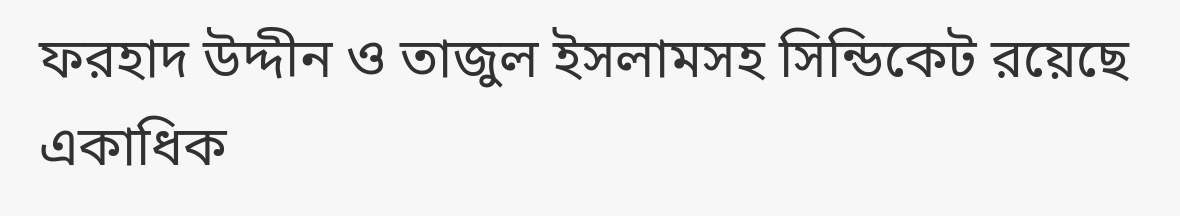ফরহাদ উদ্দীন ও তাজুল ইসলামসহ সিন্ডিকেট রয়েছে একাধিক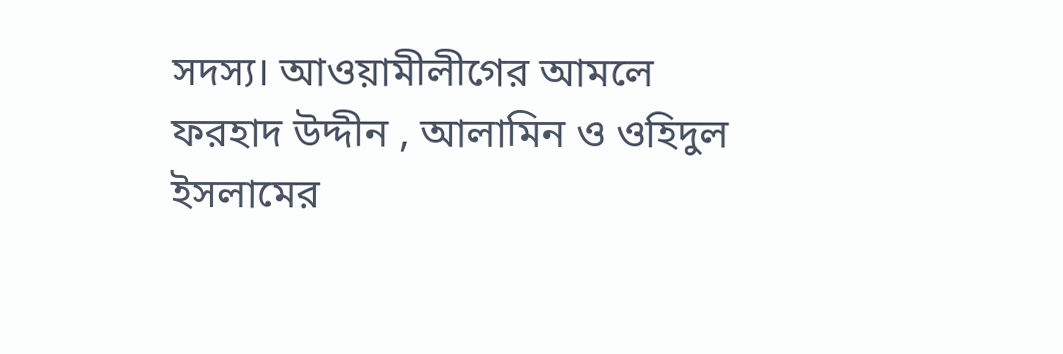সদস্য। আওয়ামীলীগের আমলে ফরহাদ উদ্দীন , আলামিন ও ওহিদুল ইসলামের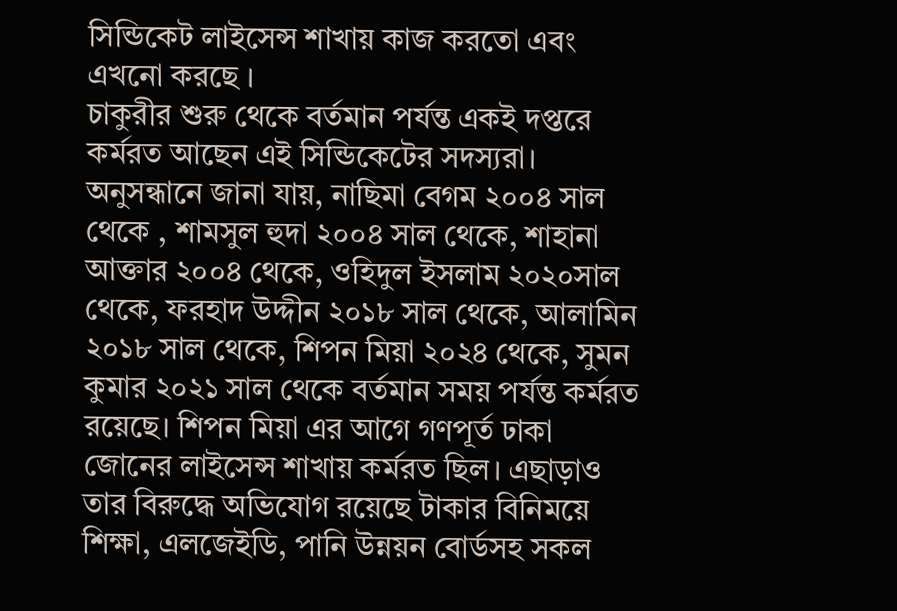সিন্ডিকেট লাইসেন্স শাখায় কাজ করতো এবং এখনো করছে ।
চাকুরীর শুরু থেকে বর্তমান পর্যন্ত একই দপ্তরে কর্মরত আছেন এই সিন্ডিকেটের সদস্যরা। অনুসন্ধানে জানা যায়, নাছিমা বেগম ২০০৪ সাল থেকে , শামসুল হুদা ২০০৪ সাল থেকে, শাহানা আক্তার ২০০৪ থেকে, ওহিদুল ইসলাম ২০২০সাল থেকে, ফরহাদ উদ্দীন ২০১৮ সাল থেকে, আলামিন ২০১৮ সাল থেকে, শিপন মিয়া ২০২৪ থেকে, সুমন কুমার ২০২১ সাল থেকে বর্তমান সময় পর্যন্ত কর্মরত রয়েছে। শিপন মিয়া এর আগে গণপূর্ত ঢাকা জোনের লাইসেন্স শাখায় কর্মরত ছিল। এছাড়াও তার বিরুদ্ধে অভিযোগ রয়েছে টাকার বিনিময়ে শিক্ষা, এলজেইডি, পানি উন্নয়ন বোর্ডসহ সকল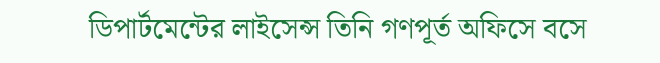ডিপার্টমেন্টের লাইসেন্স তিনি গণপূর্ত অফিসে বসে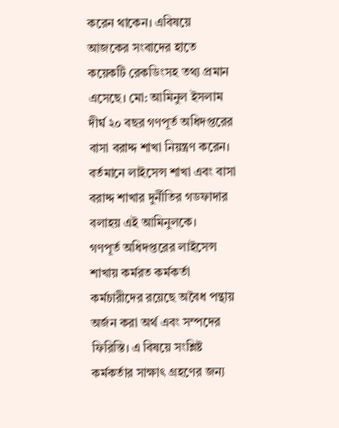করেন থাকেন। এবিষয়ে আজকের সংবাদের হাতে কয়েকটি রেকডিংসহ তথ্য প্রমান এসেছে। মো: আমিনুল ইসলাম দীর্ঘ ২০ বছর গণপূর্ত অধিদপ্তরের বাসা বরাদ্দ শাখা নিয়ন্ত্রণ করেন। বর্তমানে লাইসেন্স শাখা এবং বাসা বরাদ্দ শাখার দুর্নীতির গডফাদার বলাহয় এই আমিনুলকে।
গণপূর্ত অধিদপ্তরের লাইসেন্স শাখায় কর্মরত কর্মকর্তা কর্মচারীদের রয়েছে অবৈধ পন্থায় অর্জন করা অর্থ এবং সম্পদের ফিরিস্তি। এ বিষয়ে সংশ্লিষ্ট কর্মকর্তার সাক্ষাৎ গ্রহণের জন্য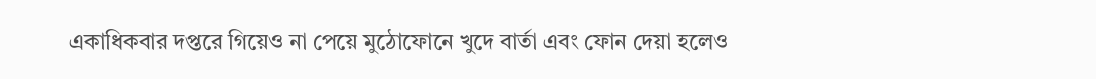একাধিকবার দপ্তরে গিয়েও না পেয়ে মুঠোফোনে খুদে বার্তা এবং ফোন দেয়া হলেও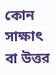কোন সাক্ষাৎ বা উত্তর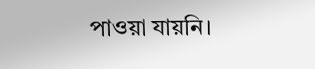পাওয়া যায়নি।